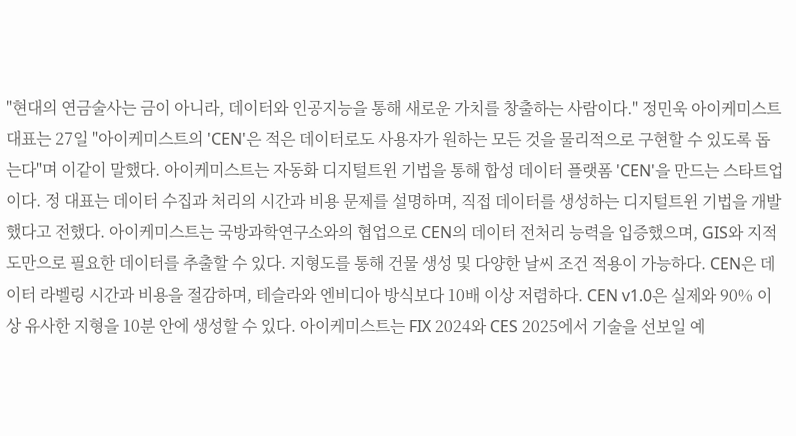"현대의 연금술사는 금이 아니라, 데이터와 인공지능을 통해 새로운 가치를 창출하는 사람이다." 정민욱 아이케미스트 대표는 27일 "아이케미스트의 'CEN'은 적은 데이터로도 사용자가 원하는 모든 것을 물리적으로 구현할 수 있도록 돕는다"며 이같이 말했다. 아이케미스트는 자동화 디지털트윈 기법을 통해 합성 데이터 플랫폼 'CEN'을 만드는 스타트업이다. 정 대표는 데이터 수집과 처리의 시간과 비용 문제를 설명하며, 직접 데이터를 생성하는 디지털트윈 기법을 개발했다고 전했다. 아이케미스트는 국방과학연구소와의 협업으로 CEN의 데이터 전처리 능력을 입증했으며, GIS와 지적도만으로 필요한 데이터를 추출할 수 있다. 지형도를 통해 건물 생성 및 다양한 날씨 조건 적용이 가능하다. CEN은 데이터 라벨링 시간과 비용을 절감하며, 테슬라와 엔비디아 방식보다 10배 이상 저렴하다. CEN v1.0은 실제와 90% 이상 유사한 지형을 10분 안에 생성할 수 있다. 아이케미스트는 FIX 2024와 CES 2025에서 기술을 선보일 예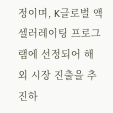정이며, K글로벌 액셀러레이팅 프로그램에 선정되어 해외 시장 진출을 추진하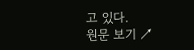고 있다.
원문 보기 ↗